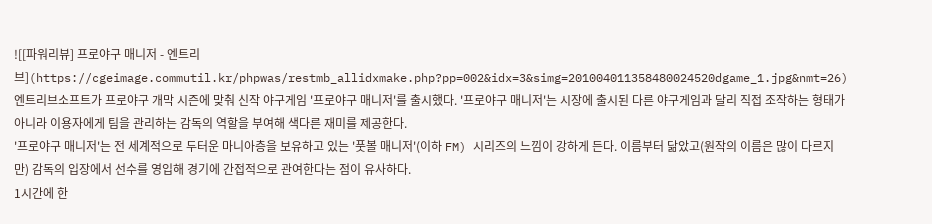![[파워리뷰] 프로야구 매니저 - 엔트리브](https://cgeimage.commutil.kr/phpwas/restmb_allidxmake.php?pp=002&idx=3&simg=201004011358480024520dgame_1.jpg&nmt=26)
엔트리브소프트가 프로야구 개막 시즌에 맞춰 신작 야구게임 '프로야구 매니저'를 출시했다. '프로야구 매니저'는 시장에 출시된 다른 야구게임과 달리 직접 조작하는 형태가 아니라 이용자에게 팀을 관리하는 감독의 역할을 부여해 색다른 재미를 제공한다.
'프로야구 매니저'는 전 세계적으로 두터운 마니아층을 보유하고 있는 '풋볼 매니저'(이하 FM) 시리즈의 느낌이 강하게 든다. 이름부터 닮았고(원작의 이름은 많이 다르지만) 감독의 입장에서 선수를 영입해 경기에 간접적으로 관여한다는 점이 유사하다.
1시간에 한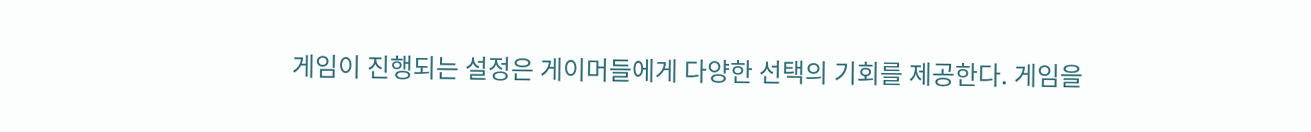게임이 진행되는 설정은 게이머들에게 다양한 선택의 기회를 제공한다. 게임을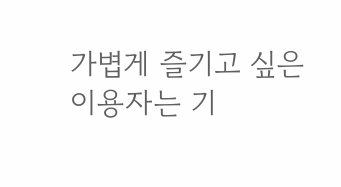가볍게 즐기고 싶은 이용자는 기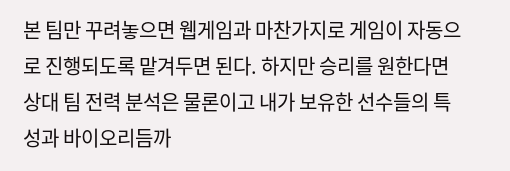본 팀만 꾸려놓으면 웹게임과 마찬가지로 게임이 자동으로 진행되도록 맡겨두면 된다. 하지만 승리를 원한다면 상대 팀 전력 분석은 물론이고 내가 보유한 선수들의 특성과 바이오리듬까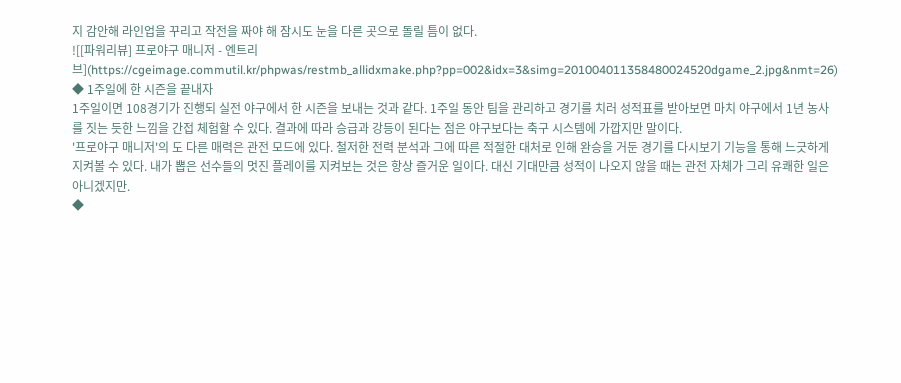지 감안해 라인업을 꾸리고 작전을 짜야 해 잠시도 눈을 다른 곳으로 돌릴 틈이 없다.
![[파워리뷰] 프로야구 매니저 - 엔트리브](https://cgeimage.commutil.kr/phpwas/restmb_allidxmake.php?pp=002&idx=3&simg=201004011358480024520dgame_2.jpg&nmt=26)
◆ 1주일에 한 시즌을 끝내자
1주일이면 108경기가 진행되 실전 야구에서 한 시즌을 보내는 것과 같다. 1주일 동안 팀을 관리하고 경기를 치러 성적표를 받아보면 마치 야구에서 1년 농사를 짓는 듯한 느낌을 간접 체험할 수 있다. 결과에 따라 승급과 강등이 된다는 점은 야구보다는 축구 시스템에 가깝지만 말이다.
'프로야구 매니저'의 도 다른 매력은 관전 모드에 있다. 철저한 전력 분석과 그에 따른 적절한 대처로 인해 완승을 거둔 경기를 다시보기 기능을 통해 느긋하게 지켜볼 수 있다. 내가 뽑은 선수들의 멋진 플레이를 지켜보는 것은 항상 즐거운 일이다. 대신 기대만큼 성적이 나오지 않을 때는 관전 자체가 그리 유쾌한 일은 아니겠지만.
◆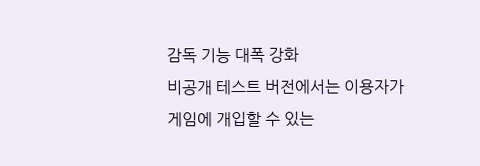감독 기능 대폭 강화
비공개 테스트 버전에서는 이용자가 게임에 개입할 수 있는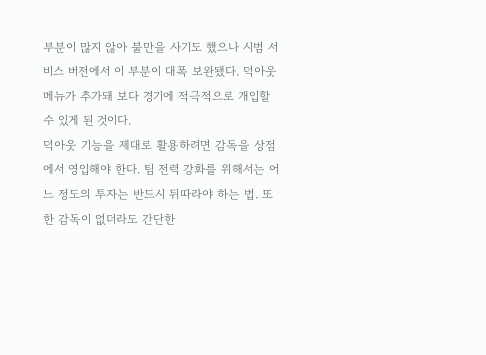부분이 많지 않아 불만을 사기도 했으나 시범 서비스 버전에서 이 부분이 대폭 보완됐다. 덕아웃 메뉴가 추가돼 보다 경기에 적극적으로 개입할 수 있게 된 것이다.
덕아웃 기능을 제대로 활용하려면 감독을 상점에서 영입해야 한다. 팀 전력 강화를 위해서는 어느 정도의 투자는 반드시 뒤따라야 하는 법. 또한 감독이 없더라도 간단한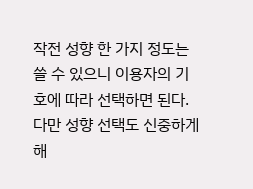작전 성향 한 가지 정도는 쓸 수 있으니 이용자의 기호에 따라 선택하면 된다. 다만 성향 선택도 신중하게 해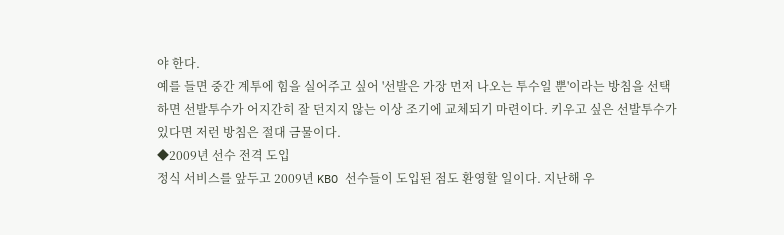야 한다.
예를 들면 중간 계투에 힘을 실어주고 싶어 '선발은 가장 먼저 나오는 투수일 뿐'이라는 방침을 선택하면 선발투수가 어지간히 잘 던지지 않는 이상 조기에 교체되기 마련이다. 키우고 싶은 선발투수가 있다면 저런 방침은 절대 금물이다.
◆2009년 선수 전격 도입
정식 서비스를 앞두고 2009년 KBO 선수들이 도입된 점도 환영할 일이다. 지난해 우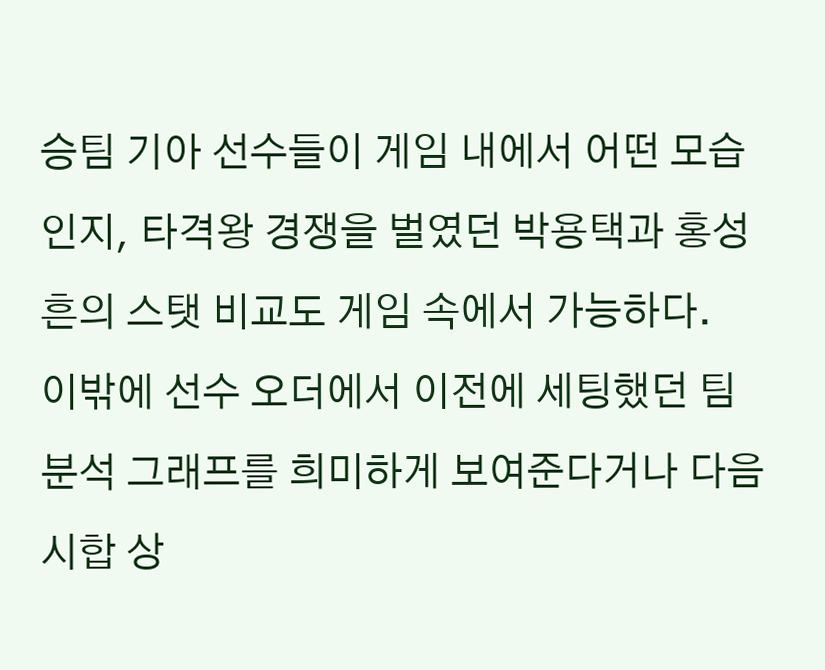승팀 기아 선수들이 게임 내에서 어떤 모습인지, 타격왕 경쟁을 벌였던 박용택과 홍성흔의 스탯 비교도 게임 속에서 가능하다.
이밖에 선수 오더에서 이전에 세팅했던 팀분석 그래프를 희미하게 보여준다거나 다음 시합 상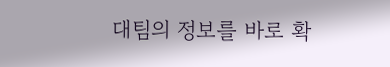대팀의 정보를 바로 확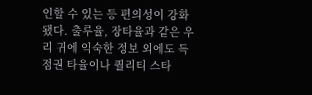인할 수 있는 등 편의성이 강화됐다. 출루율, 장타율과 같은 우리 귀에 익숙한 정보 외에도 득점권 타율이나 퀄리티 스타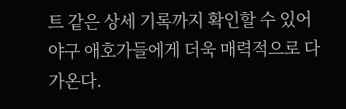트 같은 상세 기록까지 확인할 수 있어 야구 애호가들에게 더욱 매력적으로 다가온다.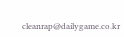cleanrap@dailygame.co.kr